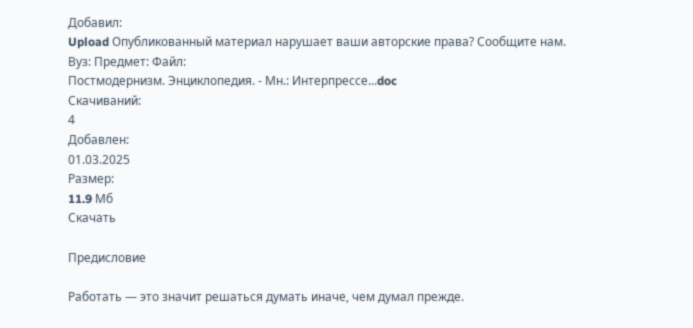Добавил:
Upload Опубликованный материал нарушает ваши авторские права? Сообщите нам.
Вуз: Предмет: Файл:
Постмодернизм. Энциклопедия. - Мн.: Интерпрессе...doc
Скачиваний:
4
Добавлен:
01.03.2025
Размер:
11.9 Mб
Скачать

Предисловие

Работать — это значит решаться думать иначе, чем думал прежде.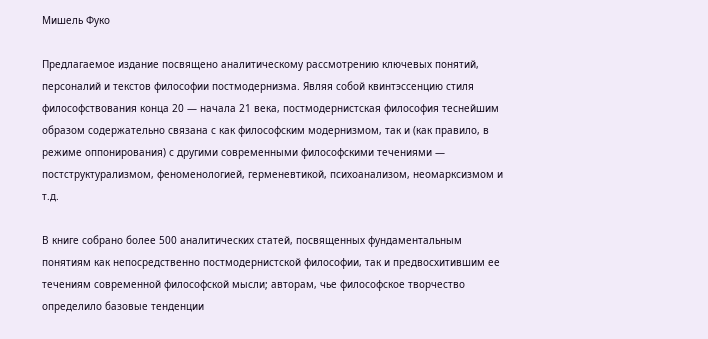Мишель Фуко

Предлагаемое издание посвящено аналитическому рассмотрению ключевых понятий, персоналий и текстов философии постмодернизма. Являя собой квинтэссенцию стиля философствования конца 20 — начала 21 века, постмодернистская философия теснейшим образом содержательно связана с как философским модернизмом, так и (как правило, в режиме оппонирования) с другими современными философскими течениями — постструктурализмом, феноменологией, герменевтикой, психоанализом, неомарксизмом и т.д.

В книге собрано более 500 аналитических статей, посвященных фундаментальным понятиям как непосредственно постмодернистской философии, так и предвосхитившим ее течениям современной философской мысли; авторам, чье философское творчество определило базовые тенденции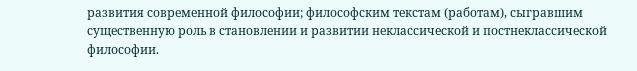развития современной философии; философским текстам (работам), сыгравшим существенную роль в становлении и развитии неклассической и постнеклассической философии.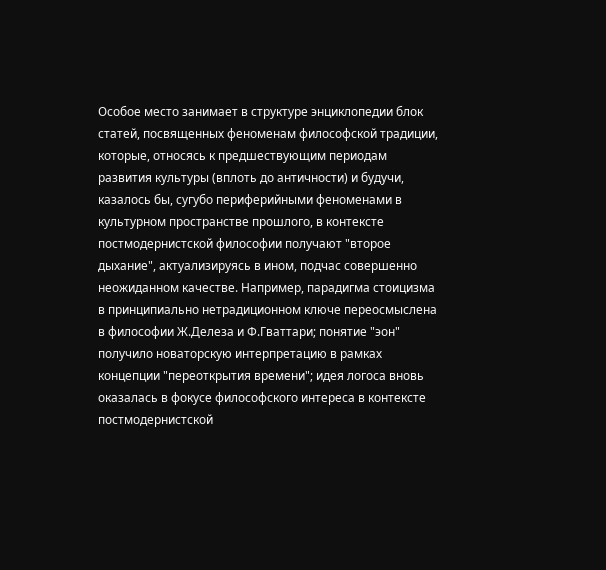Особое место занимает в структуре энциклопедии блок статей, посвященных феноменам философской традиции, которые, относясь к предшествующим периодам развития культуры (вплоть до античности) и будучи, казалось бы, сугубо периферийными феноменами в культурном пространстве прошлого, в контексте постмодернистской философии получают "второе дыхание", актуализируясь в ином, подчас совершенно неожиданном качестве. Например, парадигма стоицизма в принципиально нетрадиционном ключе переосмыслена в философии Ж.Делеза и Ф.Гваттари; понятие "эон" получило новаторскую интерпретацию в рамках концепции "переоткрытия времени"; идея логоса вновь оказалась в фокусе философского интереса в контексте постмодернистской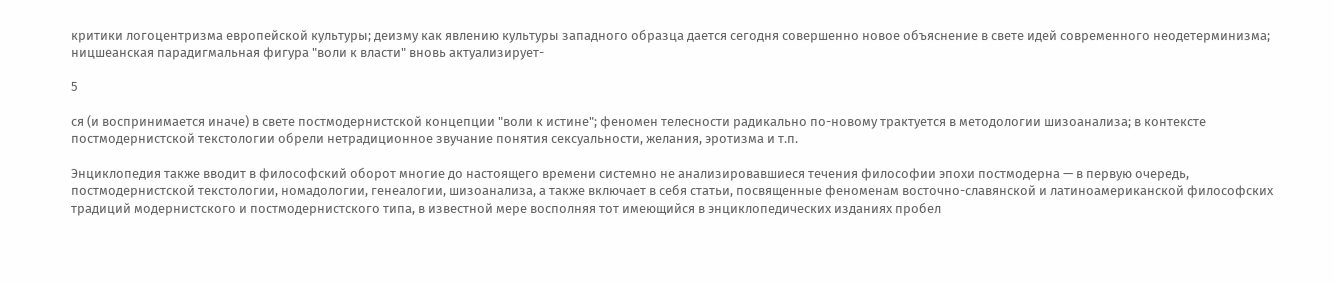критики логоцентризма европейской культуры; деизму как явлению культуры западного образца дается сегодня совершенно новое объяснение в свете идей современного неодетерминизма; ницшеанская парадигмальная фигура "воли к власти" вновь актуализирует-

5

ся (и воспринимается иначе) в свете постмодернистской концепции "воли к истине"; феномен телесности радикально по-новому трактуется в методологии шизоанализа; в контексте постмодернистской текстологии обрели нетрадиционное звучание понятия сексуальности, желания, эротизма и т.п.

Энциклопедия также вводит в философский оборот многие до настоящего времени системно не анализировавшиеся течения философии эпохи постмодерна — в первую очередь, постмодернистской текстологии, номадологии, генеалогии, шизоанализа, а также включает в себя статьи, посвященные феноменам восточно-славянской и латиноамериканской философских традиций модернистского и постмодернистского типа, в известной мере восполняя тот имеющийся в энциклопедических изданиях пробел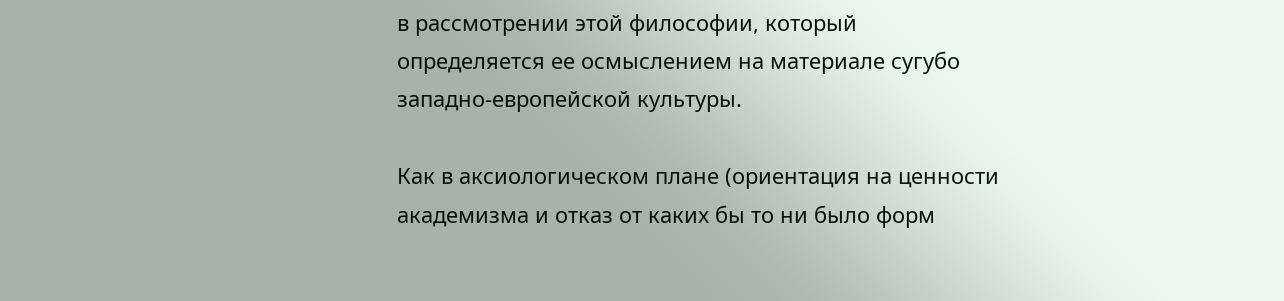в рассмотрении этой философии, который определяется ее осмыслением на материале сугубо западно-европейской культуры.

Как в аксиологическом плане (ориентация на ценности академизма и отказ от каких бы то ни было форм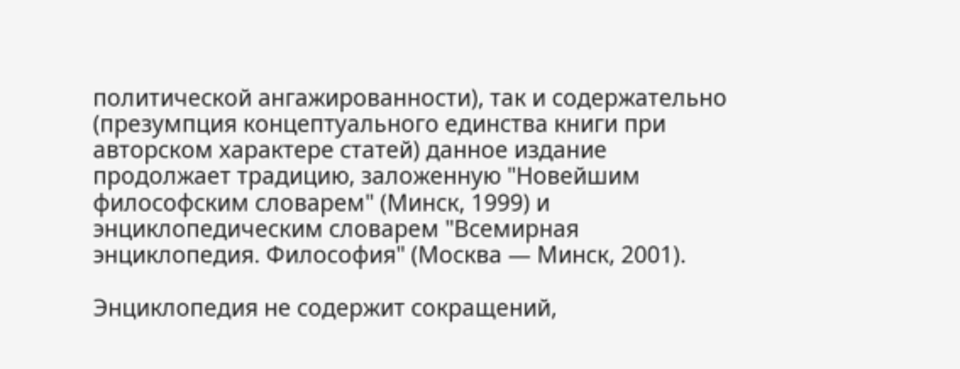политической ангажированности), так и содержательно (презумпция концептуального единства книги при авторском характере статей) данное издание продолжает традицию, заложенную "Новейшим философским словарем" (Минск, 1999) и энциклопедическим словарем "Всемирная энциклопедия. Философия" (Москва — Минск, 2001).

Энциклопедия не содержит сокращений,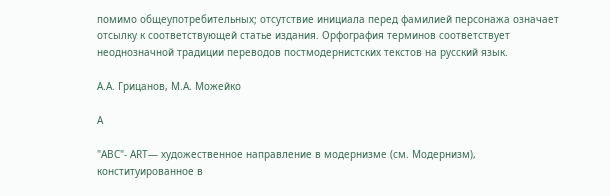помимо общеупотребительных; отсутствие инициала перед фамилией персонажа означает отсылку к соответствующей статье издания. Орфография терминов соответствует неоднозначной традиции переводов постмодернистских текстов на русский язык.

А.А. Грицанов, М.А. Можейко

А

"АВС"- АRТ— художественное направление в модернизме (см. Модернизм), конституированное в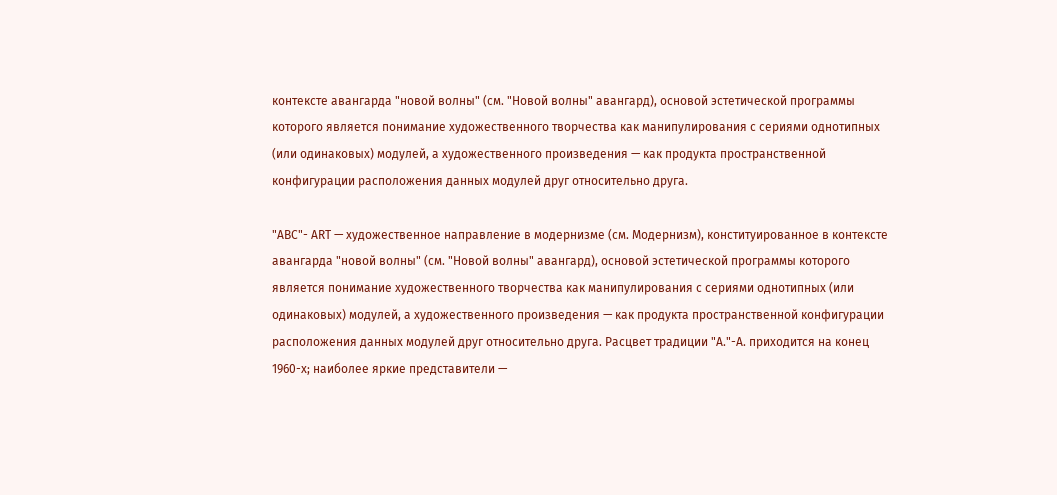контексте авангарда "новой волны" (см. "Новой волны" авангард), основой эстетической программы которого является понимание художественного творчества как манипулирования с сериями однотипных (или одинаковых) модулей, а художественного произведения — как продукта пространственной конфигурации расположения данных модулей друг относительно друга.

"АВС"- АRТ — художественное направление в модернизме (см. Модернизм), конституированное в контексте авангарда "новой волны" (см. "Новой волны" авангард), основой эстетической программы которого является понимание художественного творчества как манипулирования с сериями однотипных (или одинаковых) модулей, а художественного произведения — как продукта пространственной конфигурации расположения данных модулей друг относительно друга. Расцвет традиции "А."-А. приходится на конец 1960-х; наиболее яркие представители —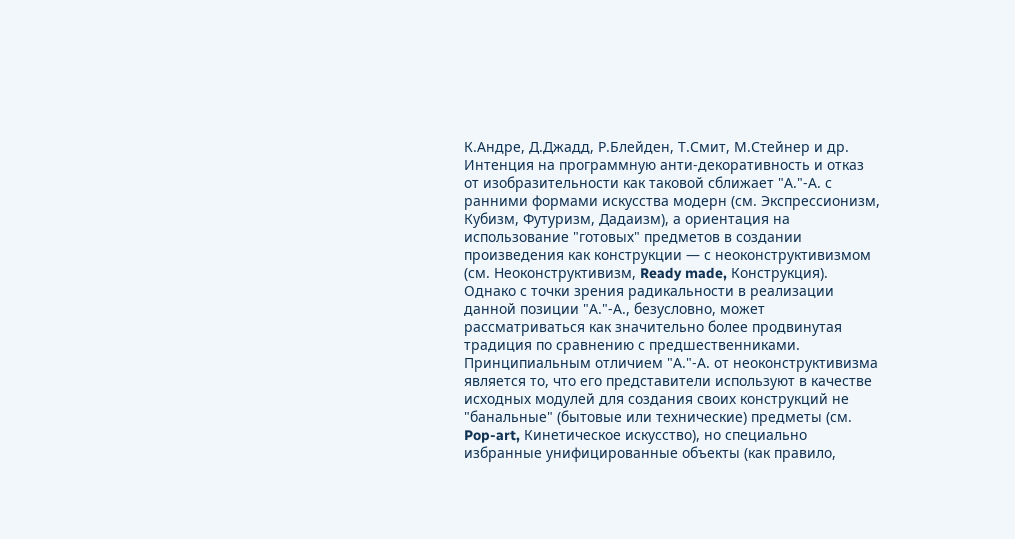К.Андре, Д.Джадд, Р.Блейден, Т.Смит, М.Стейнер и др. Интенция на программную анти-декоративность и отказ от изобразительности как таковой сближает "А."-А. с ранними формами искусства модерн (см. Экспрессионизм, Кубизм, Футуризм, Дадаизм), а ориентация на использование "готовых" предметов в создании произведения как конструкции — с неоконструктивизмом (см. Неоконструктивизм, Ready made, Конструкция). Однако с точки зрения радикальности в реализации данной позиции "А."-А., безусловно, может рассматриваться как значительно более продвинутая традиция по сравнению с предшественниками. Принципиальным отличием "А."-А. от неоконструктивизма является то, что его представители используют в качестве исходных модулей для создания своих конструкций не "банальные" (бытовые или технические) предметы (см. Pop-art, Кинетическое искусство), но специально избранные унифицированные объекты (как правило,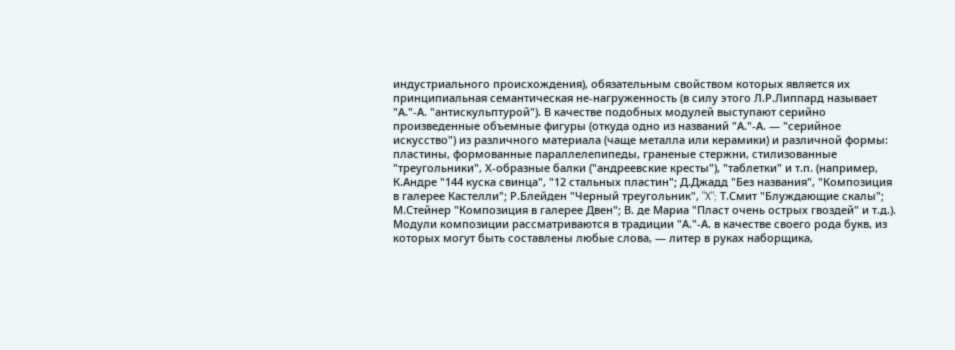индустриального происхождения), обязательным свойством которых является их принципиальная семантическая не-нагруженность (в силу этого Л.Р.Липпард называет "А."-А. "антискульптурой"). В качестве подобных модулей выступают серийно произведенные объемные фигуры (откуда одно из названий "А."-А. — "серийное искусство") из различного материала (чаще металла или керамики) и различной формы: пластины, формованные параллелепипеды, граненые стержни, стилизованные "треугольники", Х-образные балки ("андреевские кресты"), "таблетки" и т.п. (например, К.Андре "144 куска свинца", "12 стальных пластин"; Д.Джадд "Без названия", "Композиция в галерее Кастелли"; Р.Блейден "Черный треугольник", "X"; Т.Смит "Блуждающие скалы"; М.Стейнер "Композиция в галерее Двен"; В. де Мариа "Пласт очень острых гвоздей" и т.д.). Модули композиции рассматриваются в традиции "А."-А. в качестве своего рода букв, из которых могут быть составлены любые слова, — литер в руках наборщика,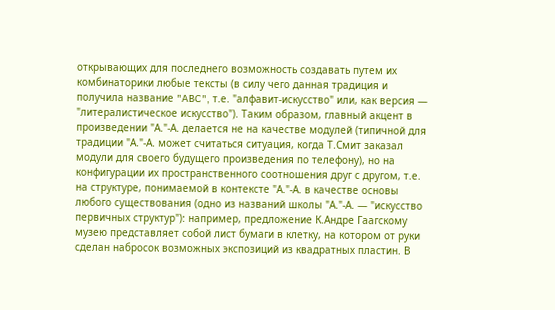открывающих для последнего возможность создавать путем их комбинаторики любые тексты (в силу чего данная традиция и получила название "ABC", т.е. "алфавит-искусство" или, как версия — "литералистическое искусство"). Таким образом, главный акцент в произведении "А."-А. делается не на качестве модулей (типичной для традиции "А."-А. может считаться ситуация, когда Т.Смит заказал модули для своего будущего произведения по телефону), но на конфигурации их пространственного соотношения друг с другом, т.е. на структуре, понимаемой в контексте "А."-А. в качестве основы любого существования (одно из названий школы "А."-А. — "искусство первичных структур"): например, предложение К.Андре Гаагскому музею представляет собой лист бумаги в клетку, на котором от руки сделан набросок возможных экспозиций из квадратных пластин. В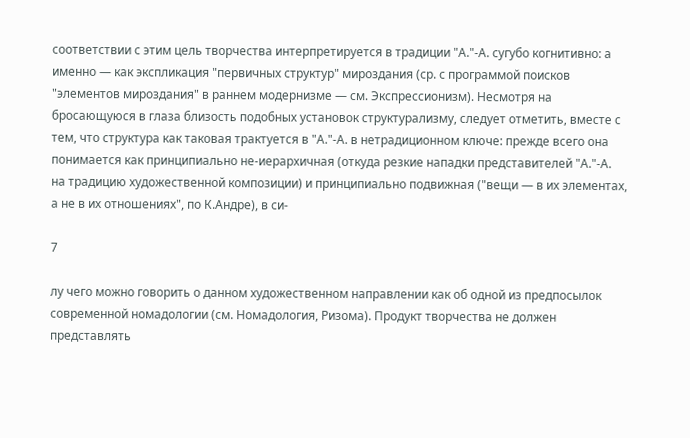соответствии с этим цель творчества интерпретируется в традиции "А."-А. сугубо когнитивно: а именно — как экспликация "первичных структур" мироздания (ср. с программой поисков "элементов мироздания" в раннем модернизме — см. Экспрессионизм). Несмотря на бросающуюся в глаза близость подобных установок структурализму, следует отметить, вместе с тем, что структура как таковая трактуется в "А."-А. в нетрадиционном ключе: прежде всего она понимается как принципиально не-иерархичная (откуда резкие нападки представителей "А."-А. на традицию художественной композиции) и принципиально подвижная ("вещи — в их элементах, а не в их отношениях", по К.Андре), в си-

7

лу чего можно говорить о данном художественном направлении как об одной из предпосылок современной номадологии (см. Номадология, Ризома). Продукт творчества не должен представлять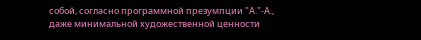собой, согласно программной презумпции "А."-А., даже минимальной художественной ценности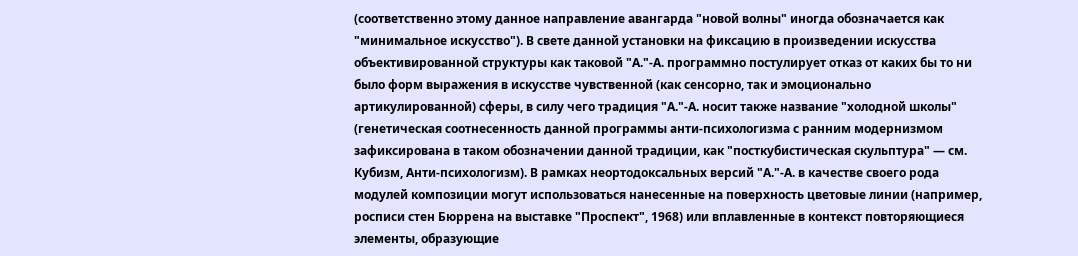(соответственно этому данное направление авангарда "новой волны" иногда обозначается как "минимальное искусство"). В свете данной установки на фиксацию в произведении искусства объективированной структуры как таковой "А."-А. программно постулирует отказ от каких бы то ни было форм выражения в искусстве чувственной (как сенсорно, так и эмоционально артикулированной) сферы, в силу чего традиция "А."-А. носит также название "холодной школы" (генетическая соотнесенность данной программы анти-психологизма с ранним модернизмом зафиксирована в таком обозначении данной традиции, как "посткубистическая скульптура" — см. Кубизм, Анти-психологизм). В рамках неортодоксальных версий "А."-А. в качестве своего рода модулей композиции могут использоваться нанесенные на поверхность цветовые линии (например, росписи стен Бюррена на выставке "Проспект", 1968) или вплавленные в контекст повторяющиеся элементы, образующие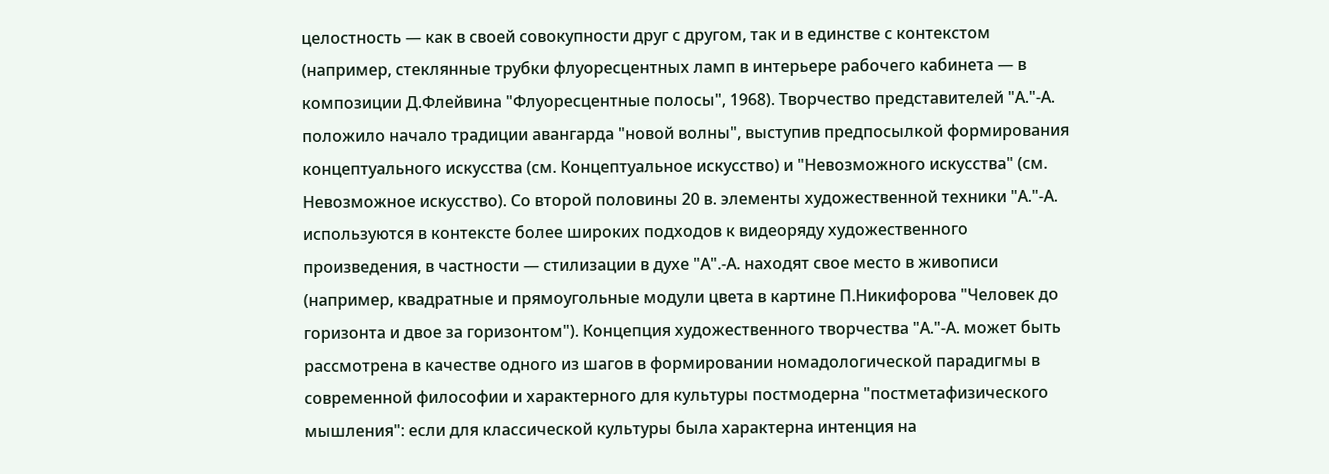целостность — как в своей совокупности друг с другом, так и в единстве с контекстом (например, стеклянные трубки флуоресцентных ламп в интерьере рабочего кабинета — в композиции Д.Флейвина "Флуоресцентные полосы", 1968). Творчество представителей "А."-А. положило начало традиции авангарда "новой волны", выступив предпосылкой формирования концептуального искусства (см. Концептуальное искусство) и "Невозможного искусства" (см. Невозможное искусство). Со второй половины 20 в. элементы художественной техники "А."-А. используются в контексте более широких подходов к видеоряду художественного произведения, в частности — стилизации в духе "А".-А. находят свое место в живописи (например, квадратные и прямоугольные модули цвета в картине П.Никифорова "Человек до горизонта и двое за горизонтом"). Концепция художественного творчества "А."-А. может быть рассмотрена в качестве одного из шагов в формировании номадологической парадигмы в современной философии и характерного для культуры постмодерна "постметафизического мышления": если для классической культуры была характерна интенция на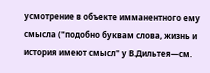усмотрение в объекте имманентного ему смысла ("подобно буквам слова, жизнь и история имеют смысл" у В.Дильтея—см.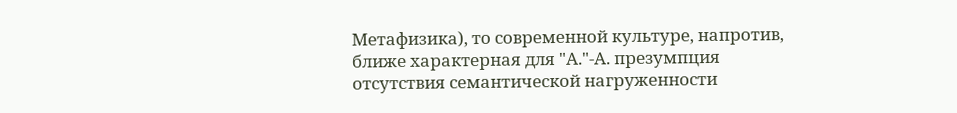Метафизика), то современной культуре, напротив, ближе характерная для "А."-А. презумпция отсутствия семантической нагруженности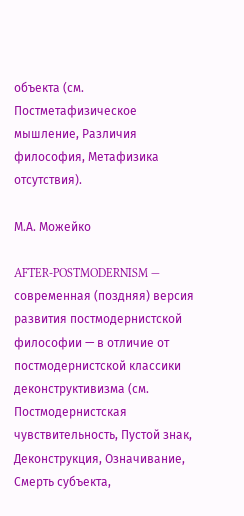объекта (см. Постметафизическое мышление, Различия философия, Метафизика отсутствия).

М.А. Можейко

AFTER-POSTMODERNISM — современная (поздняя) версия развития постмодернистской философии — в отличие от постмодернистской классики деконструктивизма (см. Постмодернистская чувствительность, Пустой знак, Деконструкция, Означивание, Смерть субъекта,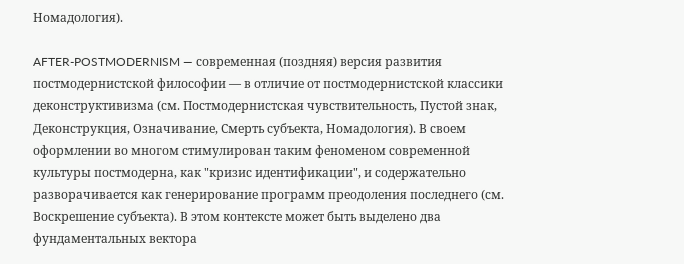Номадология).

AFTER-POSTMODERNISM — современная (поздняя) версия развития постмодернистской философии — в отличие от постмодернистской классики деконструктивизма (см. Постмодернистская чувствительность, Пустой знак, Деконструкция, Означивание, Смерть субъекта, Номадология). В своем оформлении во многом стимулирован таким феноменом современной культуры постмодерна, как "кризис идентификации", и содержательно разворачивается как генерирование программ преодоления последнего (см. Воскрешение субъекта). В этом контексте может быть выделено два фундаментальных вектора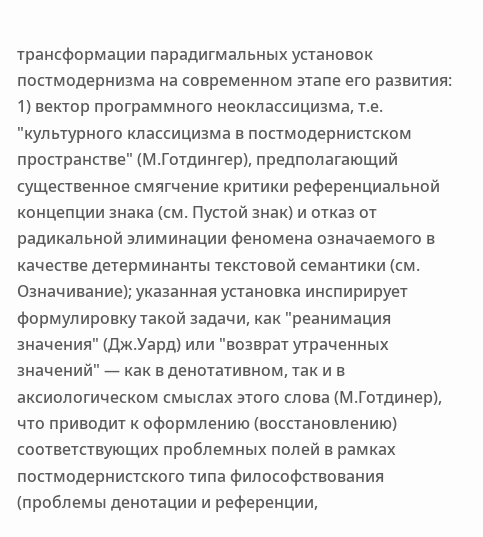трансформации парадигмальных установок постмодернизма на современном этапе его развития: 1) вектор программного неоклассицизма, т.е. "культурного классицизма в постмодернистском пространстве" (М.Готдингер), предполагающий существенное смягчение критики референциальной концепции знака (см. Пустой знак) и отказ от радикальной элиминации феномена означаемого в качестве детерминанты текстовой семантики (см. Означивание); указанная установка инспирирует формулировку такой задачи, как "реанимация значения" (Дж.Уард) или "возврат утраченных значений" — как в денотативном, так и в аксиологическом смыслах этого слова (М.Готдинер), что приводит к оформлению (восстановлению) соответствующих проблемных полей в рамках постмодернистского типа философствования (проблемы денотации и референции,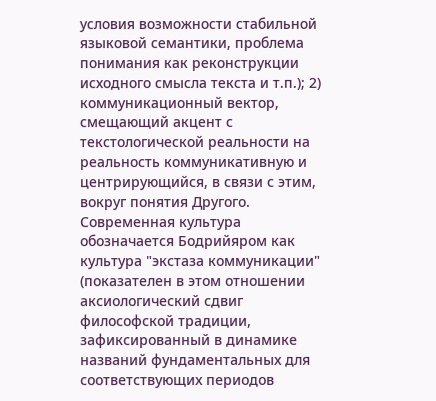условия возможности стабильной языковой семантики, проблема понимания как реконструкции исходного смысла текста и т.п.); 2) коммуникационный вектор, смещающий акцент с текстологической реальности на реальность коммуникативную и центрирующийся, в связи с этим, вокруг понятия Другого. Современная культура обозначается Бодрийяром как культура "экстаза коммуникации" (показателен в этом отношении аксиологический сдвиг философской традиции, зафиксированный в динамике названий фундаментальных для соответствующих периодов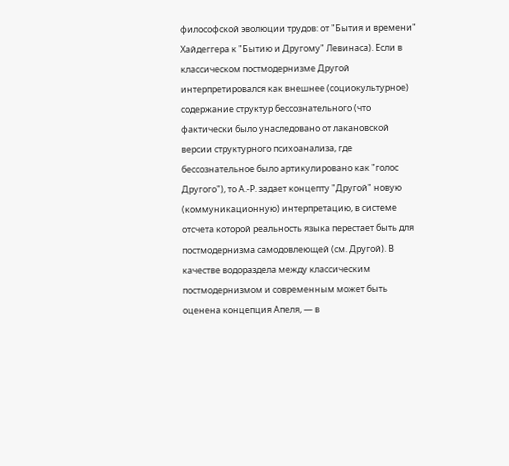философской эволюции трудов: от "Бытия и времени" Хайдеггера к "Бытию и Другому" Левинаса). Если в классическом постмодернизме Другой интерпретировался как внешнее (социокультурное) содержание структур бессознательного (что фактически было унаследовано от лакановской версии структурного психоанализа, где бессознательное было артикулировано как "голос Другого"), то А.-Р. задает концепту "Другой" новую (коммуникационную) интерпретацию, в системе отсчета которой реальность языка перестает быть для постмодернизма самодовлеющей (см. Другой). В качестве водораздела между классическим постмодернизмом и современным может быть оценена концепция Апеля, — в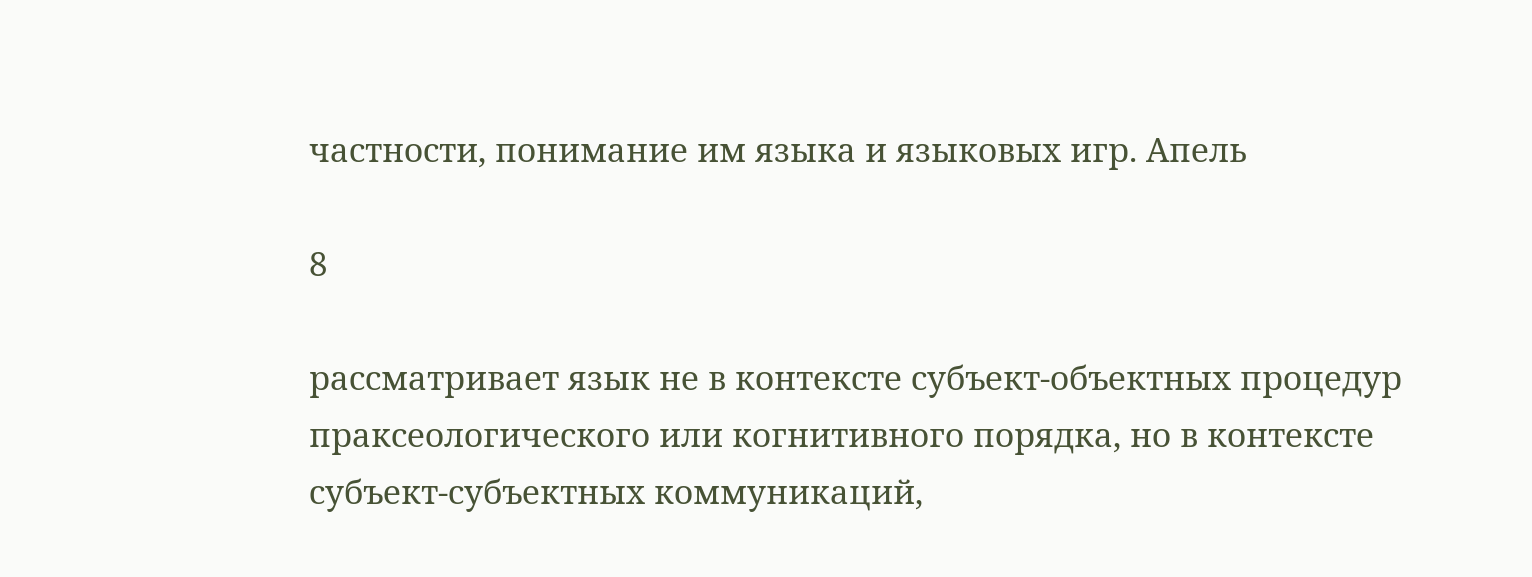частности, понимание им языка и языковых игр. Апель

8

рассматривает язык не в контексте субъект-объектных процедур праксеологического или когнитивного порядка, но в контексте субъект-субъектных коммуникаций,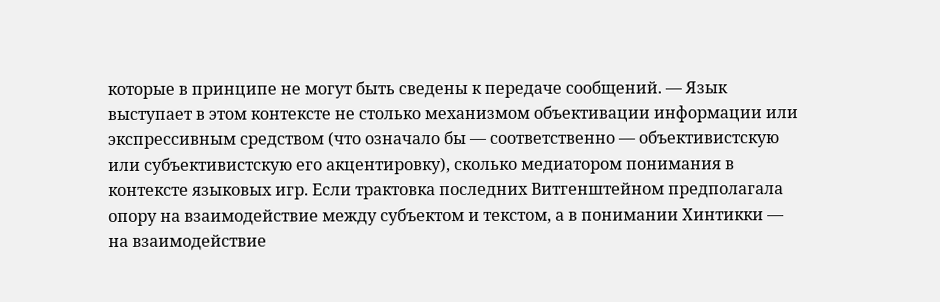которые в принципе не могут быть сведены к передаче сообщений. — Язык выступает в этом контексте не столько механизмом объективации информации или экспрессивным средством (что означало бы — соответственно — объективистскую или субъективистскую его акцентировку), сколько медиатором понимания в контексте языковых игр. Если трактовка последних Витгенштейном предполагала опору на взаимодействие между субъектом и текстом, а в понимании Хинтикки — на взаимодействие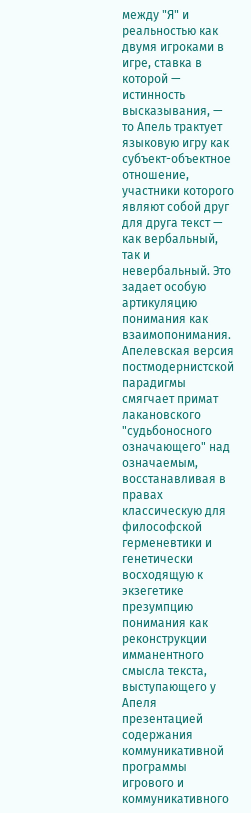между "Я" и реальностью как двумя игроками в игре, ставка в которой — истинность высказывания, — то Апель трактует языковую игру как субъект-объектное отношение, участники которого являют собой друг для друга текст — как вербальный, так и невербальный. Это задает особую артикуляцию понимания как взаимопонимания. Апелевская версия постмодернистской парадигмы смягчает примат лакановского "судьбоносного означающего" над означаемым, восстанавливая в правах классическую для философской герменевтики и генетически восходящую к экзегетике презумпцию понимания как реконструкции имманентного смысла текста, выступающего у Апеля презентацией содержания коммуникативной программы игрового и коммуникативного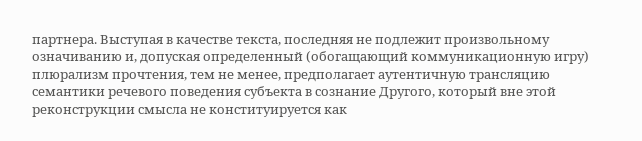партнера. Выступая в качестве текста, последняя не подлежит произвольному означиванию и, допуская определенный (обогащающий коммуникационную игру) плюрализм прочтения, тем не менее, предполагает аутентичную трансляцию семантики речевого поведения субъекта в сознание Другого, который вне этой реконструкции смысла не конституируется как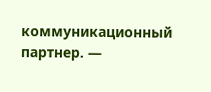коммуникационный партнер. —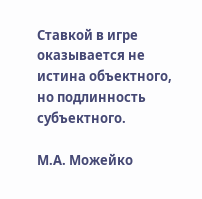Ставкой в игре оказывается не истина объектного, но подлинность субъектного.

М.А. Можейко